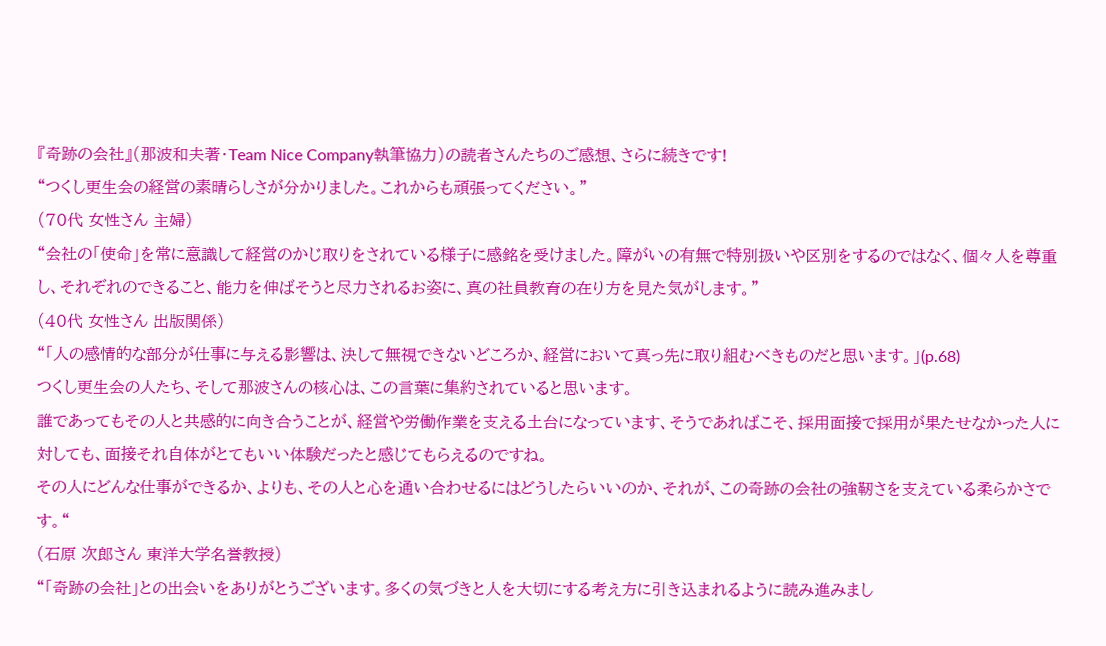『奇跡の会社』(那波和夫著・Team Nice Company執筆協力)の読者さんたちのご感想、さらに続きです!
“つくし更生会の経営の素晴らしさが分かりました。これからも頑張ってください。”
(70代 女性さん 主婦)
“会社の「使命」を常に意識して経営のかじ取りをされている様子に感銘を受けました。障がいの有無で特別扱いや区別をするのではなく、個々人を尊重し、それぞれのできること、能力を伸ばそうと尽力されるお姿に、真の社員教育の在り方を見た気がします。”
(40代 女性さん 出版関係)
“「人の感情的な部分が仕事に与える影響は、決して無視できないどころか、経営において真っ先に取り組むべきものだと思います。」(p.68)
つくし更生会の人たち、そして那波さんの核心は、この言葉に集約されていると思います。
誰であってもその人と共感的に向き合うことが、経営や労働作業を支える土台になっています、そうであればこそ、採用面接で採用が果たせなかった人に対しても、面接それ自体がとてもいい体験だったと感じてもらえるのですね。
その人にどんな仕事ができるか、よりも、その人と心を通い合わせるにはどうしたらいいのか、それが、この奇跡の会社の強靭さを支えている柔らかさです。“
(石原 次郎さん 東洋大学名誉教授)
“「奇跡の会社」との出会いをありがとうございます。多くの気づきと人を大切にする考え方に引き込まれるように読み進みまし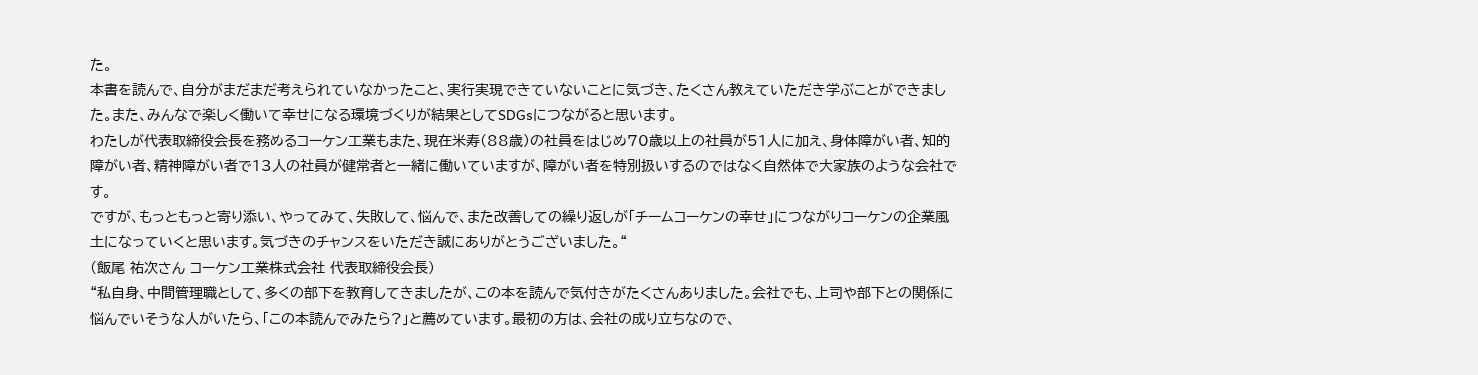た。
本書を読んで、自分がまだまだ考えられていなかったこと、実行実現できていないことに気づき、たくさん教えていただき学ぶことができました。また、みんなで楽しく働いて幸せになる環境づくりが結果としてSDGsにつながると思います。
わたしが代表取締役会長を務めるコーケン工業もまた、現在米寿(88歳)の社員をはじめ70歳以上の社員が51人に加え、身体障がい者、知的障がい者、精神障がい者で13人の社員が健常者と一緒に働いていますが、障がい者を特別扱いするのではなく自然体で大家族のような会社です。
ですが、もっともっと寄り添い、やってみて、失敗して、悩んで、また改善しての繰り返しが「チームコーケンの幸せ」につながりコーケンの企業風土になっていくと思います。気づきのチャンスをいただき誠にありがとうございました。“
(飯尾 祐次さん コーケン工業株式会社 代表取締役会長)
“私自身、中間管理職として、多くの部下を教育してきましたが、この本を読んで気付きがたくさんありました。会社でも、上司や部下との関係に悩んでいそうな人がいたら、「この本読んでみたら?」と薦めています。最初の方は、会社の成り立ちなので、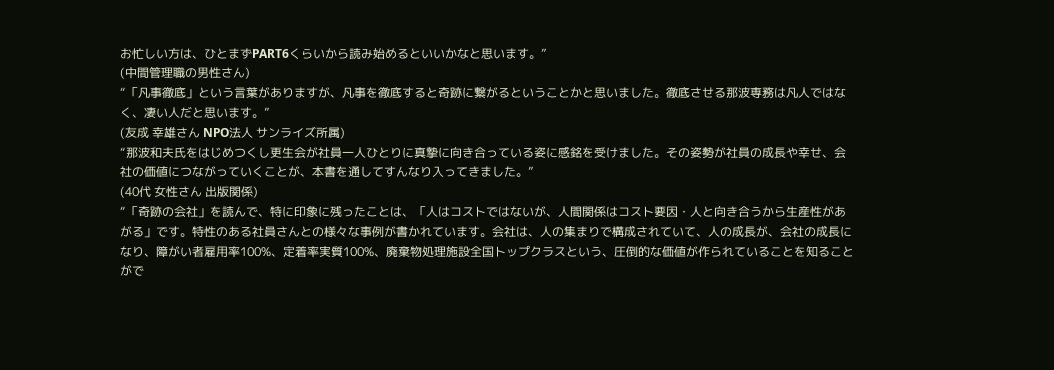お忙しい方は、ひとまずPART6くらいから読み始めるといいかなと思います。”
(中間管理職の男性さん)
“「凡事徹底」という言葉がありますが、凡事を徹底すると奇跡に繋がるということかと思いました。徹底させる那波専務は凡人ではなく、凄い人だと思います。”
(友成 幸雄さん NPO法人 サンライズ所属)
“那波和夫氏をはじめつくし更生会が社員一人ひとりに真摯に向き合っている姿に感銘を受けました。その姿勢が社員の成長や幸せ、会社の価値につながっていくことが、本書を通してすんなり入ってきました。”
(40代 女性さん 出版関係)
“「奇跡の会社」を読んで、特に印象に残ったことは、「人はコストではないが、人間関係はコスト要因・人と向き合うから生産性があがる」です。特性のある社員さんとの様々な事例が書かれています。会社は、人の集まりで構成されていて、人の成長が、会社の成長になり、障がい者雇用率100%、定着率実質100%、廃棄物処理施設全国トップクラスという、圧倒的な価値が作られていることを知ることがで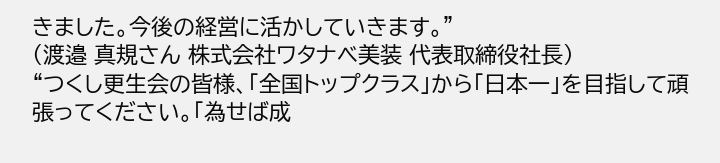きました。今後の経営に活かしていきます。”
(渡邉 真規さん 株式会社ワタナベ美装 代表取締役社長)
“つくし更生会の皆様、「全国トップクラス」から「日本一」を目指して頑張ってください。「為せば成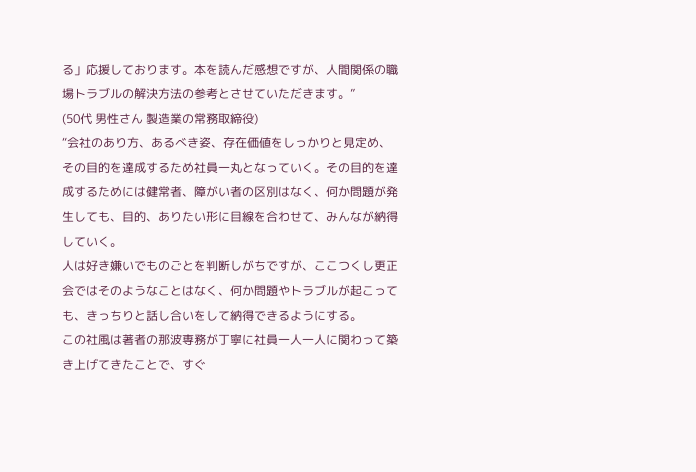る」応援しております。本を読んだ感想ですが、人間関係の職場トラブルの解決方法の参考とさせていただきます。”
(50代 男性さん 製造業の常務取締役)
“会社のあり方、あるべき姿、存在価値をしっかりと見定め、その目的を達成するため社員一丸となっていく。その目的を達成するためには健常者、障がい者の区別はなく、何か問題が発生しても、目的、ありたい形に目線を合わせて、みんなが納得していく。
人は好き嫌いでものごとを判断しがちですが、ここつくし更正会ではそのようなことはなく、何か問題やトラブルが起こっても、きっちりと話し合いをして納得できるようにする。
この社風は著者の那波専務が丁寧に社員一人一人に関わって築き上げてきたことで、すぐ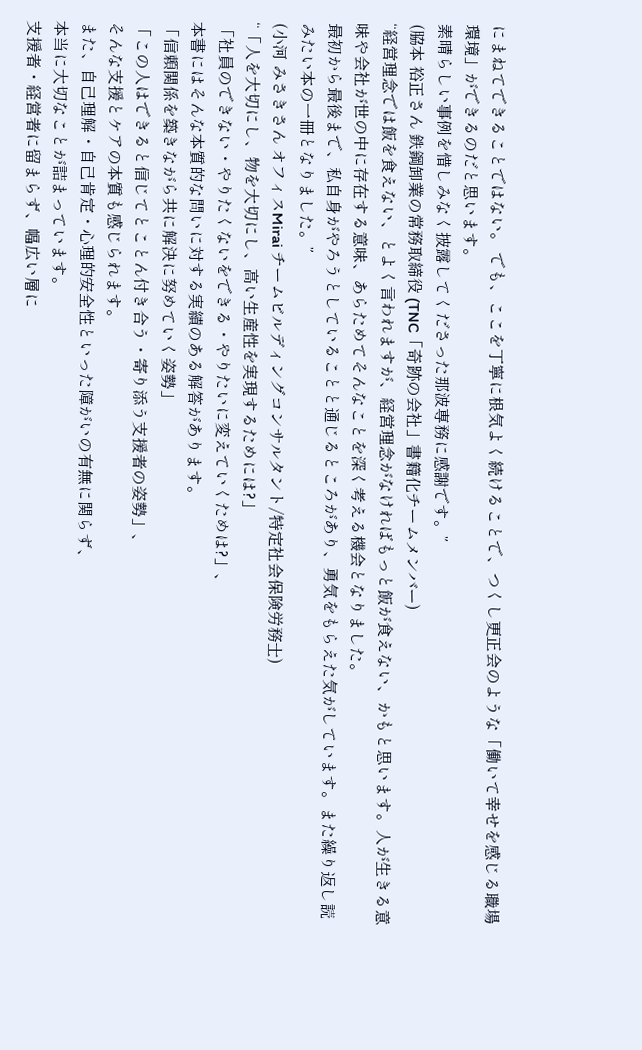にまねてできることではない。 でも、ここを丁寧に根気よく続けることで、つくし更正会のような「働いて幸せを感じる職場環境」ができるのだと思います。
素晴らしい事例を惜しみなく披露してくださった那波専務に感謝です。”
(脇本 裕正さん 鉄鋼卸業の常務取締役 (TNC「奇跡の会社」書籍化チームメンバー)
“経営理念では飯を食えない、とよく言われますが、経営理念がなければもっと飯が食えない、かもと思います。人が生きる意味や会社が世の中に存在する意味、あらためてそんなことを深く考える機会となりました。
最初から最後まで、私自身がやろうとしていることと通じるところがあり、勇気をもらえた気がしています。また繰り返し読みたい本の一冊となりました。”
(小河 みさきさん オフィスMirai チームビルディングコンサルタント/特定社会保険労務士)
“「人を大切にし、物を大切にし、高い生産性を実現するためには?」
「社員のできない・やりたくないをできる・やりたいに変えていくためは?」、
本書にはそんな本質的な問いに対する実績のある解答があります。
「信頼関係を築きながら共に解決に努めていく姿勢」
「この人はできると信じてとことん付き合う・寄り添う支援者の姿勢」、
そんな支援とケアの本質も感じられます。
また、自己理解・自己肯定・心理的安全性といった障がいの有無に関らず、
本当に大切なことが詰まっています。
支援者・経営者に留まらず、幅広い層に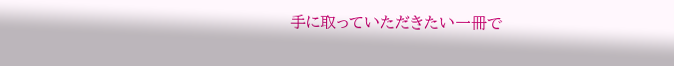手に取っていただきたい一冊で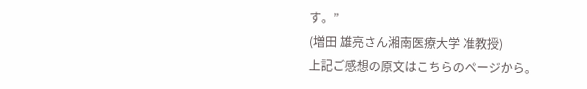す。”
(増田 雄亮さん湘南医療大学 准教授)
上記ご感想の原文はこちらのページから。